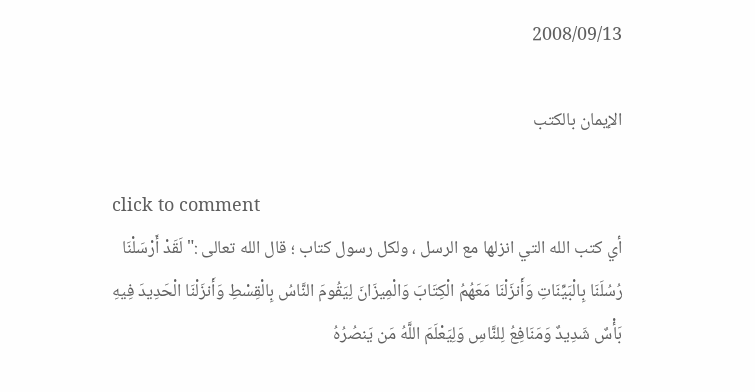2008/09/13

الإيمان بالكتب

click to comment
أي كتب الله التي انزلها مع الرسل ، ولكل رسول كتاب ؛ قال الله تعالى :"لَقَدْ أَرْسَلْنَا رُسُلَنَا بِالْبَيِّنَاتِ وَأَنزَلْنَا مَعَهُمُ الْكِتَابَ وَالْمِيزَانَ لِيَقُومَ النَّاسُ بِالْقِسْطِ وَأَنزَلْنَا الْحَدِيدَ فِيهِ بَأْسٌ شَدِيدٌ وَمَنَافِعُ لِلنَّاسِ وَلِيَعْلَمَ اللَّهُ مَن يَنصُرُهُ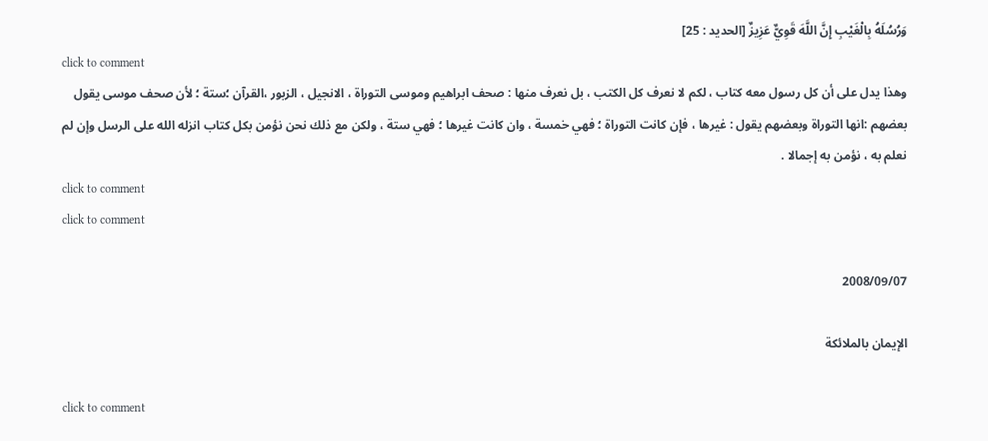وَرُسُلَهُ بِالْغَيْبِ إِنَّ اللَّهَ قَوِيٌّ عَزِيزٌ [الحديد : 25]
click to comment
وهذا يدل على أن كل رسول معه كتاب ، لكم لا نعرف كل الكتب ، بل نعرف منها : صحف ابراهيم وموسى التوراة ، الانجيل ، الزبور ،القرآن ؛ستة ؛ لأن صحف موسى يقول بعضهم :انها التوراة وبعضهم يقول : غيرها ، فإن كانت التوراة ؛ فهي خمسة ، وان كانت غيرها ؛ فهي ستة ، ولكن مع ذلك نحن نؤمن بكل كتاب انزله الله على الرسل وإن لم نعلم به ، نؤمن به إجمالا .
click to comment
click to comment

2008/09/07

الإيمان بالملائكة

click to comment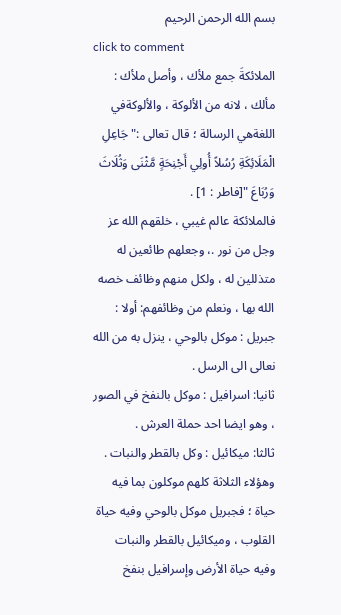بسم الله الرحمن الرحيم
click to comment
الملائكةَ جمع ملأك ، وأصل ملأك : مألك ، لانه من الألوكة ، والألوكةفي اللغةهي الرسالة ؛ قال تعالى :" جَاعِلِ الْمَلَائِكَةِ رُسُلاً أُولِي أَجْنِحَةٍ مَّثْنَى وَثُلَاثَ وَرُبَاعَ "[فاطر : 1] .
فالملائكة عالم غيبي ، خلقهم الله عز وجل من نور .، وجعلهم طائعين له متذللين له ، ولكل منهم وظائف خصه الله بها ، ونعلم من وظائفهم: أولا : جبريل : موكل بالوحي ، ينزل به من الله نعالى الى الرسل .
ثانيا: اسرافيل : موكل بالنفخ في الصور ، وهو ايضا احد حملة العرش .
ثالثا: ميكائيل : وكل بالقطر والنبات .
وهؤلاء الثلاثة كلهم موكلون بما فيه حياة ؛ فجبريل موكل بالوحي وفيه حياة القلوب ، وميكائيل بالقطر والنبات وفيه حياة الأرض وإسرافيل بنفخ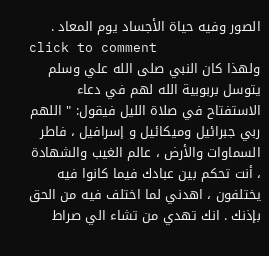الصور وفيه حياة الأجساد يوم المعاد .
click to comment
ولهذا كان النبي صلى الله علي وسلم يتوسل بربوبية الله لهم في دعاء الاستفتاح في صلاة الليل فيقول: " اللهم ربي جبرائيل وميكائيل و إسرافيل ، فاطر السماوات والأرض ، عالم الغيب والشهادة ، أنت تحكم بين عبادك فيما كانوا فيه يختلفون ، اهدني لما اختلف فيه من الحق بإذنك . انك تهدي من تشاء الي صراط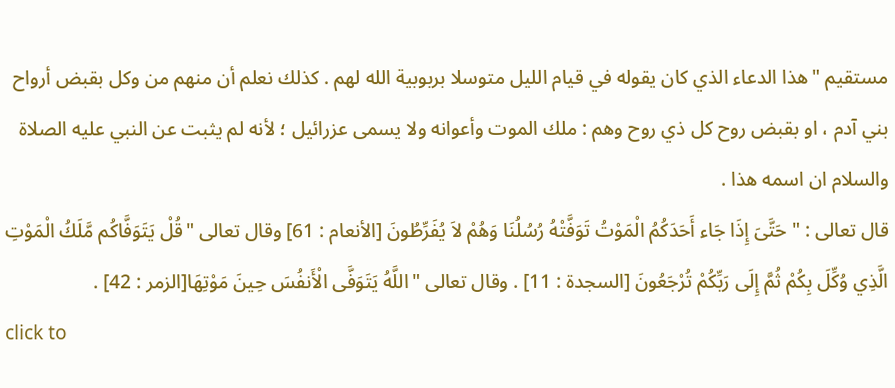مستقيم "هذا الدعاء الذي كان يقوله في قيام الليل متوسلا بربوبية الله لهم . كذلك نعلم أن منهم من وكل بقبض أرواح بني آدم ، او بقبض روح كل ذي روح وهم : ملك الموت وأعوانه ولا يسمى عزرائيل ؛ لأنه لم يثبت عن النبي عليه الصلاة والسلام ان اسمه هذا .
قال تعالى : " حَتَّىَ إِذَا جَاء أَحَدَكُمُ الْمَوْتُ تَوَفَّتْهُ رُسُلُنَا وَهُمْ لاَ يُفَرِّطُونَ [الأنعام : 61] وقال تعالى "قُلْ يَتَوَفَّاكُم مَّلَكُ الْمَوْتِ الَّذِي وُكِّلَ بِكُمْ ثُمَّ إِلَى رَبِّكُمْ تُرْجَعُونَ [السجدة : 11] . وقال تعالى "اللَّهُ يَتَوَفَّى الْأَنفُسَ حِينَ مَوْتِهَا[الزمر : 42] .
click to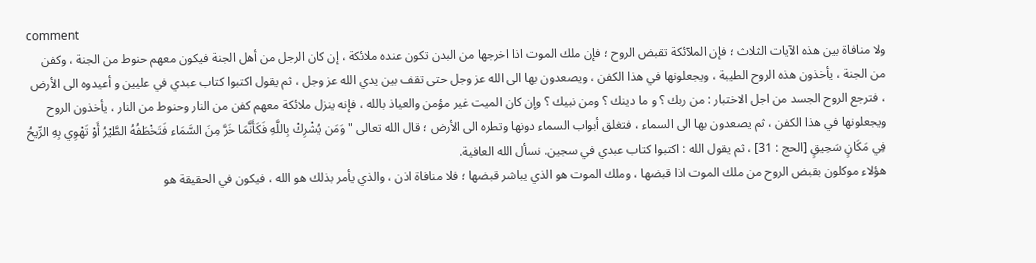comment
ولا منافاة بين هذه الآيات الثلاث ؛ فإن الملآئكة تقبض الروح ؛ فإن ملك الموت اذا اخرجها من البدن تكون عنده ملائكة ، إن كان الرجل من أهل الجنة فيكون معهم حنوط من الجنة ، وكفن من الجنة ، يأخذون هذه الروح الطيبة ، ويجعلونها في هذا الكفن ، ويصعدون بها الى الله عز وجل حتى تقف بين يدي الله عز وجل ، ثم يقول اكتبوا كتاب عبدي في عليين و أعيدوه الى الأرض ، فترجع الروح الجسد من اجل الاختبار : من ربك ؟ و ما دينك ؟ ومن نبيك ؟ وإن كان الميت غير مؤمن والعياذ بالله ، فإنه ينزل ملائكة معهم كفن من النار وحنوط من النار ، يأخذون الروح ويجعلونها في هذا الكفن ، ثم يصعدون بها الى السماء ، فتغلق أبواب السماء دونها وتطره الى الأرض ؛ قال الله تعالى " وَمَن يُشْرِكْ بِاللَّهِ فَكَأَنَّمَا خَرَّ مِنَ السَّمَاء فَتَخْطَفُهُ الطَّيْرُ أَوْ تَهْوِي بِهِ الرِّيحُ فِي مَكَانٍ سَحِيقٍ [الحج : 31] ، ثم يقول الله : اكتبوا كتاب عبدي في سجين. نسأل الله العافية.
هؤلاء موكلون بقبض الروح من ملك الموت اذا قبضها ، وملك الموت هو الذي يباشر قبضها ؛ فلا منافاة اذن ، والذي يأمر بذلك هو الله ، فيكون في الحقيقة هو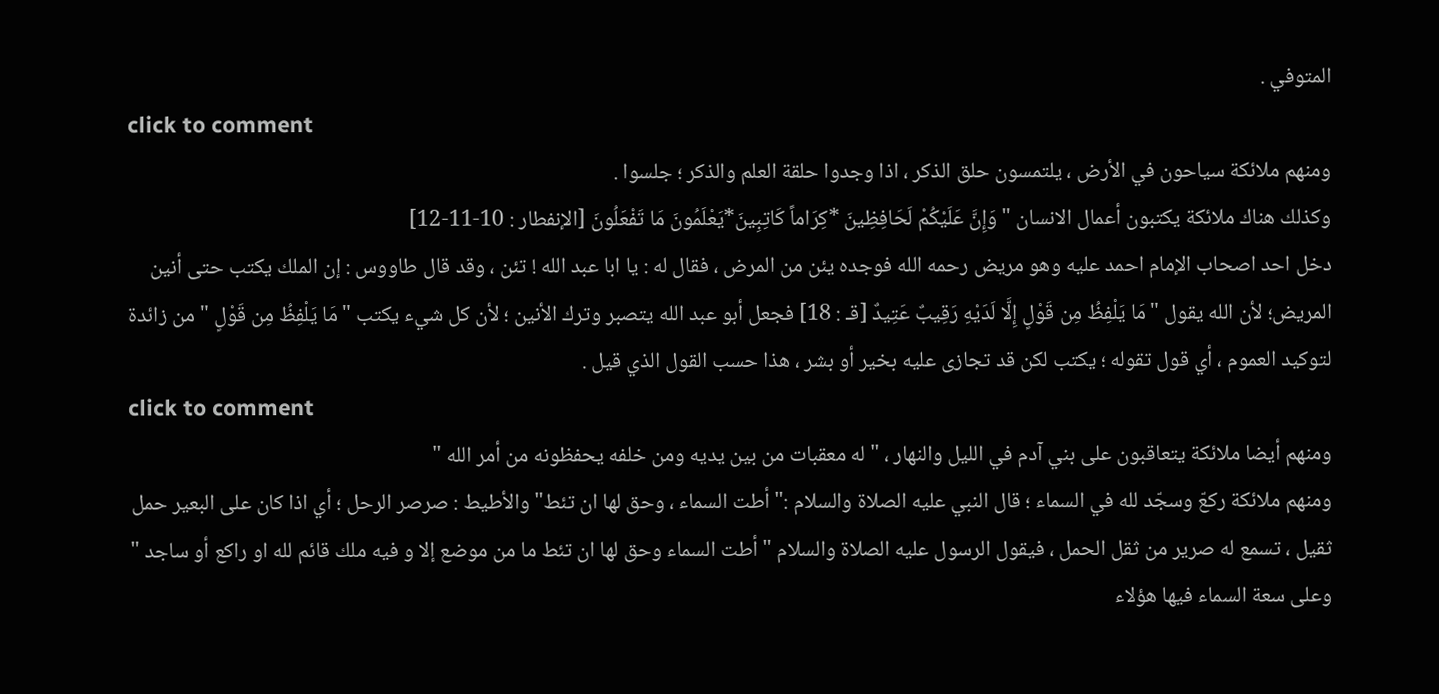المتوفي .
click to comment
ومنهم ملائكة سياحون في الأرض ، يلتمسون حلق الذكر ، اذا وجدوا حلقة العلم والذكر ؛ جلسوا .
وكذلك هناك ملائكة يكتبون أعمال الانسان "وَإِنَّ عَلَيْكُمْ لَحَافِظِينَ *كِرَاماً كَاتِبِينَ*يَعْلَمُونَ مَا تَفْعَلُونَ [الإنفطار : 10-11-12]
دخل احد اصحاب الإمام احمد عليه وهو مريض رحمه الله فوجده يئن من المرض ، فقال له : يا ابا عبد الله ! تئن ، وقد قال طاووس : إن الملك يكتب حتى أنين المريض؛ لأن الله يقول "مَا يَلْفِظُ مِن قَوْلٍ إِلَّا لَدَيْهِ رَقِيبٌ عَتِيدٌ [قـ : 18] فجعل أبو عبد الله يتصبر وترك الأنين ؛ لأن كل شيء يكتب "مَا يَلْفِظُ مِن قَوْلٍ " من زائدة لتوكيد العموم ، أي قول تقوله ؛ يكتب لكن قد تجازى عليه بخير أو بشر ، هذا حسب القول الذي قيل .
click to comment
ومنهم أيضا ملائكة يتعاقبون على بني آدم في الليل والنهار ، " له معقبات من بين يديه ومن خلفه يحفظونه من أمر الله "
ومنهم ملائكة ركعّ وسجّد لله في السماء ؛ قال النبي عليه الصلاة والسلام :" أطت السماء ، وحق لها ان تئط" والأطيط : صرصر الرحل ؛ أي اذا كان على البعير حمل ثقيل ، تسمع له صرير من ثقل الحمل ، فيقول الرسول عليه الصلاة والسلام " أطت السماء وحق لها ان تئط ما من موضع إلا و فيه ملك قائم لله او راكع أو ساجد " وعلى سعة السماء فيها هؤلاء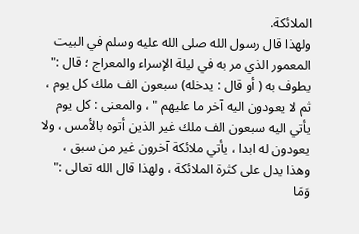الملائكة.
ولهذا قال رسول الله صلى الله عليه وسلم في البيت المعمور الذي مر به في ليلة الإسراء والمعراج ؛ قال :" يطوف به ( أو قال : يدخله) سبعون الف ملك كل يوم ، ثم لا يعودون اليه آخر ما عليهم " ، والمعنى : كل يوم يأتي اليه سبعون الف ملك غير الذين أتوه بالأمس ، ولا يعودون له ابدا ، يأتي ملائكة آخرون غير من سبق ، وهذا يدل على كثرة الملائكة ، ولهذا قال الله تعالى :" وَمَا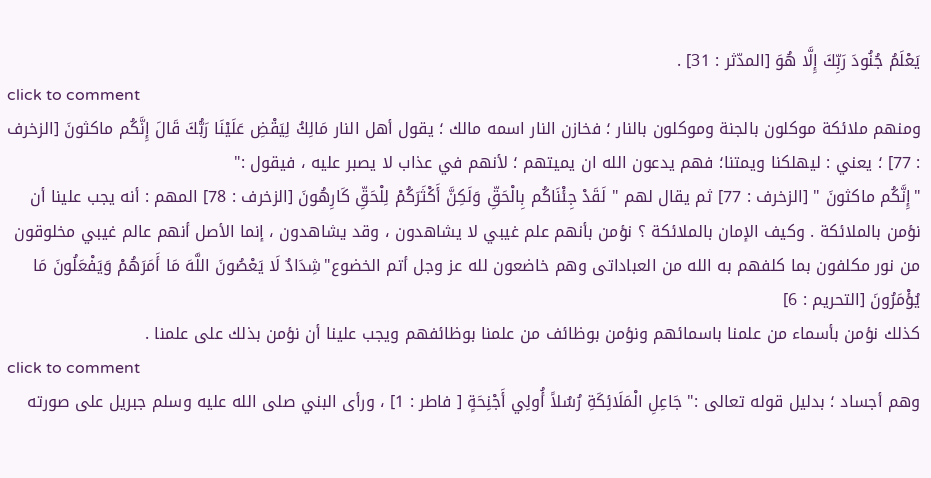يَعْلَمُ جُنُودَ رَبِّكَ إِلَّا هُوَ [المدّثر : 31] .
click to comment
ومنهم ملائكة موكلون بالجنة وموكلون بالنار ؛ فخازن النار اسمه مالك ؛ يقول أهل النار مَالِكُ لِيَقْضِ عَلَيْنَا رَبُّكَ قَالَ إِنَّكُم ماكثونَ [الزخرف : 77] ؛ يعني : ليهلكنا ويمتنا؛ فهم يدعون الله ان يميتهم ؛ لأنهم في عذاب لا يصبر عليه ، فيقول :"
"إِنَّكُم ماكثونَ " [الزخرف : 77] ثم يقال لهم " لَقَدْ جِئْنَاكُم بِالْحَقِّ وَلَكِنَّ أَكْثَرَكُمْ لِلْحَقِّ كَارِهُونَ [الزخرف : 78] المهم : أنه يجب علينا أن نؤمن بالملائكة . وكيف الإمان بالملائكة ؟ نؤمن بأنهم علم غيبي لا يشاهدون ، وقد يشاهدون ، إنما الأصل أنهم عالم غيبي مخلوقون من نور مكلفون بما كلفهم به الله من العباداتى وهم خاضعون لله عز وجل أتم الخضوع"شِدَادٌ لَا يَعْصُونَ اللَّهَ مَا أَمَرَهُمْ وَيَفْعَلُونَ مَا يُؤْمَرُونَ [التحريم : 6]
كذلك نؤمن بأسماء من علمنا باسمائهم ونؤمن بوظائف من علمنا بوظائفهم ويجب علينا أن نؤمن بذلك على علمنا .
click to comment
وهم أجساد ؛ بدليل قوله تعالى :" جَاعِلِ الْمَلَائِكَةِ رُسُلاً أُولِي أَجْنِحَةٍ [ فاطر : 1] ، ورأى البني صلى الله عليه وسلم جبريل على صورته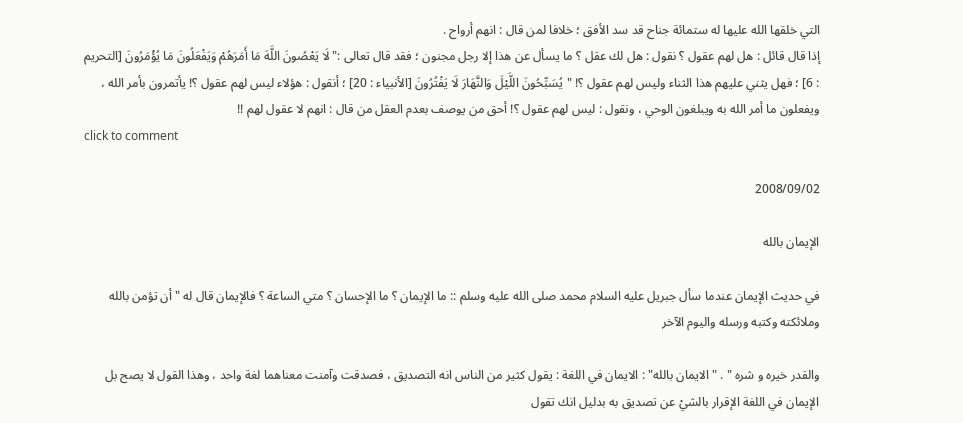التي خلقها الله عليها له ستمائة جناح قد سد الأفق ؛ خلافا لمن قال : انهم أرواح .
إذا قال قائل : هل لهم عقول ؟ نقول : هل لك عقل ؟ ما يسأل عن هذا إلا رجل مجنون ؛ فقد قال تعالى :"لَا يَعْصُونَ اللَّهَ مَا أَمَرَهُمْ وَيَفْعَلُونَ مَا يُؤْمَرُونَ [التحريم : 6] ؛ فهل يثني عليهم هذا الثناء وليس لهم عقول ؟! "يُسَبِّحُونَ اللَّيْلَ وَالنَّهَارَ لَا يَفْتُرُونَ [الأنبياء : 20] ؛ أنقول : هؤلاء ليس لهم عقول ؟! يأتمرون بأمر الله ، ويفعلون ما أمر الله به ويبلغون الوحي ، ونقول : ليس لهم عقول ؟! أحق من يوصف بعدم العقل من قال : انهم لا عقول لهم !!
click to comment

2008/09/02

الإيمان بالله

في حديث الإيمان عندما سأل جبريل عليه السلام محمد صلى الله عليه وسلم :: ما الإيمان ؟ ما الإحسان ؟ متي الساعة ؟ فالإيمان قال له " أن تؤمن بالله وملائكته وكتبه ورسله واليوم الآخر

والقدر خيره و شره " . "الايمان بالله" : الايمان في اللغة : يقول كثير من الناس انه التصديق ، فصدقت وآمنت معناهما لغة واحد ، وهذا القول لا يصح بل الإيمان في اللغة الإقرار بالشيْ عن تصديق به بدليل انك تقول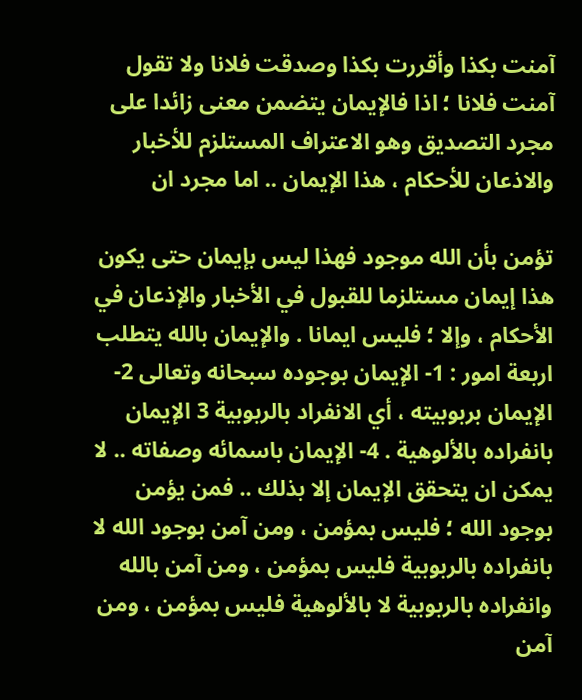آمنت بكذا وأقررت بكذا وصدقت فلانا ولا تقول آمنت فلانا ؛ اذا فالإيمان يتضمن معنى زائدا على مجرد التصديق وهو الاعتراف المستلزم للأخبار والاذعان للأحكام ، هذا الإيمان .. اما مجرد ان

تؤمن بأن الله موجود فهذا ليس بإيمان حتى يكون هذا إيمان مستلزما للقبول في الأخبار والإذعان في الأحكام ، وإلا ؛ فليس ايمانا . والإيمان بالله يتطلب اربعة امور : 1- الإيمان بوجوده سبحانه وتعالى 2- الإيمان بربوبيته ، أي الانفراد بالربوبية 3 الإيمان بانفراده بالألوهية . 4- الإيمان باسمائه وصفاته .. لا يمكن ان يتحقق الإيمان إلا بذلك .. فمن يؤمن بوجود الله ؛ فليس بمؤمن ، ومن آمن بوجود الله لا بانفراده بالربوبية فليس بمؤمن ، ومن آمن بالله وانفراده بالربوبية لا بالألوهية فليس بمؤمن ، ومن آمن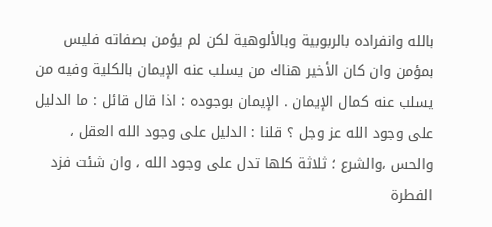بالله وانفراده بالربوبية وبالألوهية لكن لم يؤمن بصفاته فليس بمؤمن وان كان الأخير هناك من يسلب عنه الإيمان بالكلية وفيه من يسلب عنه كمال الإيمان . الإيمان بوجوده : اذا قال قائل : ما الدليل على وجود الله عز وجل ؟ قلنا : الدليل على وجود الله العقل ، والحس ،والشرع ؛ ثلاثة كلها تدل على وجود الله ، وان شئت فزد الفطرة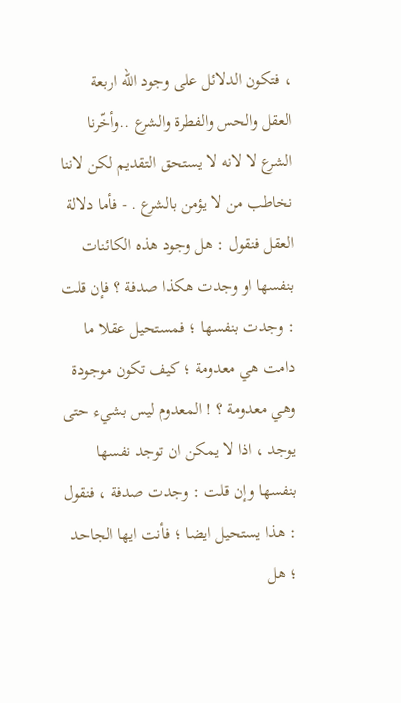، فتكون الدلائل على وجود الله اربعة العقل والحس والفطرة والشرع ..وأخّرنا الشرع لا لانه لا يستحق التقديم لكن لاننا نخاطب من لا يؤمن بالشرع . - فأما دلالة العقل فنقول : هل وجود هذه الكائنات بنفسها او وجدت هكذا صدفة ؟ فإن قلت : وجدت بنفسها ؛ فمستحيل عقلا ما دامت هي معدومة ؛ كيف تكون موجودة وهي معدومة ؟ ! المعدوم ليس بشيء حتى يوجد ، اذا لا يمكن ان توجد نفسها بنفسها وإن قلت : وجدت صدفة ، فنقول : هذا يستحيل ايضا ؛ فأنت ايها الجاحد ؛ هل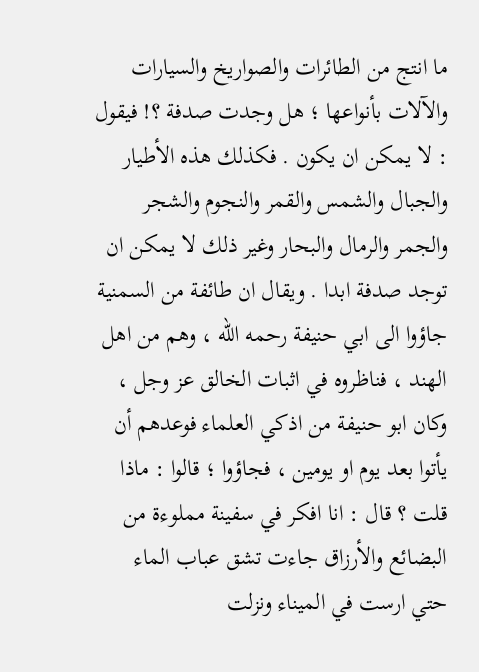ما انتج من الطائرات والصواريخ والسيارات والآلات بأنواعها ؛ هل وجدت صدفة ؟! فيقول : لا يمكن ان يكون . فكذلك هذه الأطيار والجبال والشمس والقمر والنجوم والشجر والجمر والرمال والبحار وغير ذلك لا يمكن ان توجد صدفة ابدا . ويقال ان طائفة من السمنية جاؤوا الى ابي حنيفة رحمه الله ، وهم من اهل الهند ، فناظروه في اثبات الخالق عز وجل ، وكان ابو حنيفة من اذكي العلماء فوعدهم أن يأتوا بعد يوم او يومين ، فجاؤوا ؛ قالوا : ماذا قلت ؟ قال : انا افكر في سفينة مملوءة من البضائع والأرزاق جاءت تشق عباب الماء حتي ارست في الميناء ونزلت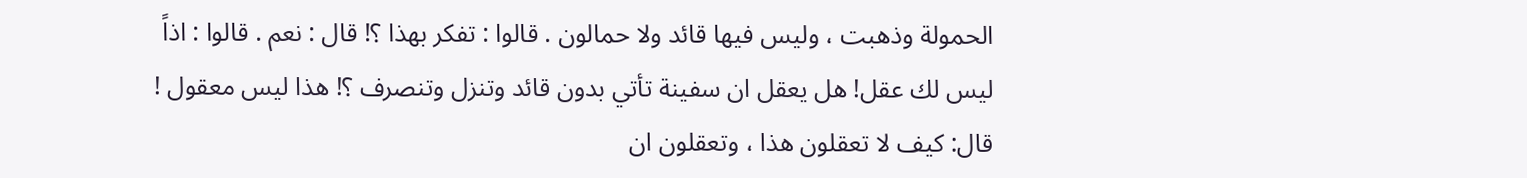الحمولة وذهبت ، وليس فيها قائد ولا حمالون . قالوا : تفكر بهذا ؟! قال : نعم . قالوا : اذاً ليس لك عقل! هل يعقل ان سفينة تأتي بدون قائد وتنزل وتنصرف ؟! هذا ليس معقول ! قال: كيف لا تعقلون هذا ، وتعقلون ان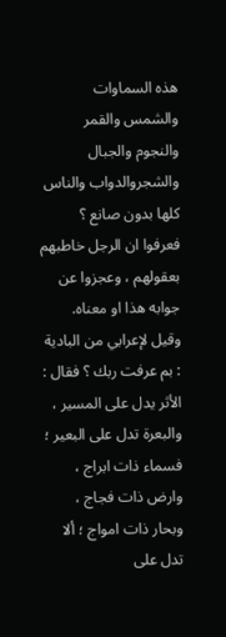هذه السماوات والشمس والقمر والنجوم والجبال والشجروالدواب والناس كلها بدون صانع ؟ فعرفوا ان الرجل خاطبهم بعقولهم ، وعجزوا عن جوابه هذا او معناه. وقيل لإعرابي من البادية : بم عرفت ربك ؟ فقال : الأثر يدل على المسير ، والبعرة تدل على البعير ؛ فسماء ذات ابراج ، وارض ذات فجاج ، وبحار ذات امواج ؛ ألا تدل على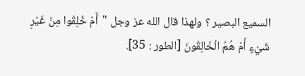السميع البصير ؟ ولهذا قال الله عز وجل "أَمْ خُلِقُوا مِنْ غَيْرِ شَيْءٍ أَمْ هُمُ الْخَالِقُونَ [الطور : 35].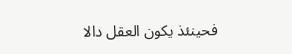فحينئذ يكون العقل دالا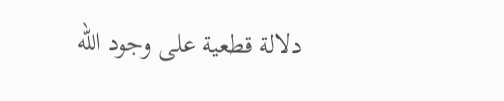دلالة قطعية على وجود الله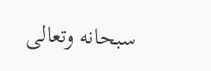سبحانه وتعالى